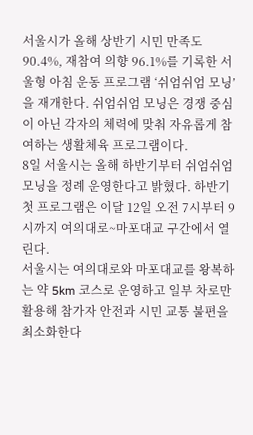서울시가 올해 상반기 시민 만족도 90.4%, 재참여 의향 96.1%를 기록한 서울형 아침 운동 프로그램 ‘쉬엄쉬엄 모닝’을 재개한다. 쉬엄쉬엄 모닝은 경쟁 중심이 아닌 각자의 체력에 맞춰 자유롭게 참여하는 생활체육 프로그램이다.
8일 서울시는 올해 하반기부터 쉬엄쉬엄 모닝을 정례 운영한다고 밝혔다. 하반기 첫 프로그램은 이달 12일 오전 7시부터 9시까지 여의대로~마포대교 구간에서 열린다.
서울시는 여의대로와 마포대교를 왕복하는 약 5km 코스로 운영하고 일부 차로만 활용해 참가자 안전과 시민 교통 불편을 최소화한다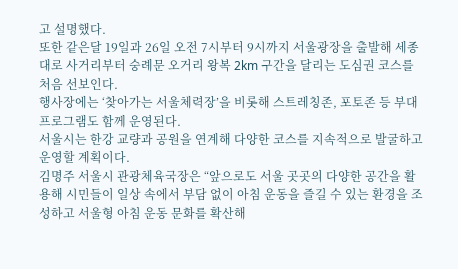고 설명했다.
또한 같은달 19일과 26일 오전 7시부터 9시까지 서울광장을 출발해 세종대로 사거리부터 숭례문 오거리 왕복 2km 구간을 달리는 도심권 코스를 처음 선보인다.
행사장에는 ‘찾아가는 서울체력장’을 비롯해 스트레칭존, 포토존 등 부대 프로그램도 함께 운영된다.
서울시는 한강 교량과 공원을 연계해 다양한 코스를 지속적으로 발굴하고 운영할 계획이다.
김명주 서울시 관광체육국장은 “앞으로도 서울 곳곳의 다양한 공간을 활용해 시민들이 일상 속에서 부담 없이 아침 운동을 즐길 수 있는 환경을 조성하고 서울형 아침 운동 문화를 확산해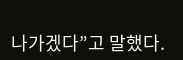나가겠다”고 말했다.